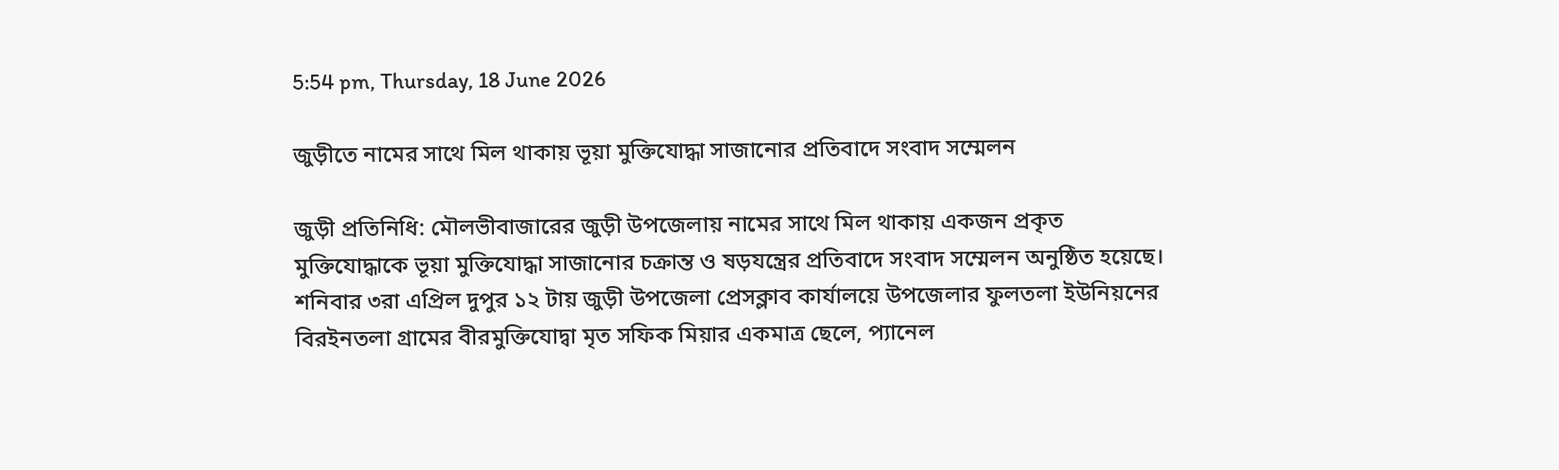5:54 pm, Thursday, 18 June 2026

জুড়ীতে নামের সাথে মিল থাকায় ভূয়া মুক্তিযোদ্ধা সাজানোর প্রতিবাদে সংবাদ সম্মেলন

জুড়ী প্রতিনিধি: মৌলভীবাজারের জুড়ী উপজেলায় নামের সাথে মিল থাকায় একজন প্রকৃত মুক্তিযোদ্ধাকে ভূয়া মুক্তিযোদ্ধা সাজানোর চক্রান্ত ও ষড়যন্ত্রের প্রতিবাদে সংবাদ সম্মেলন অনুষ্ঠিত হয়েছে।
শনিবার ৩রা এপ্রিল দুপুর ১২ টায় জুড়ী উপজেলা প্রেসক্লাব কার্যালয়ে উপজেলার ফুলতলা ইউনিয়নের বিরইনতলা গ্রামের বীরমুক্তিযোদ্বা মৃত সফিক মিয়ার একমাত্র ছেলে, প্যানেল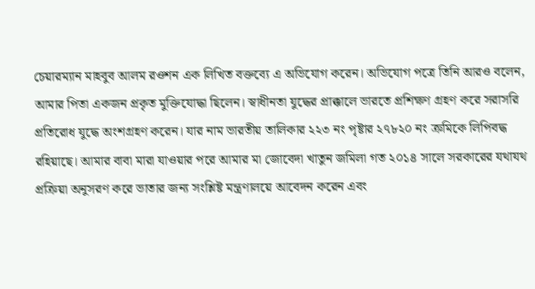চেয়ারম্যান মাহবুব আলম রওশন এক লিখিত বক্তব্যে এ অভিযোগ করেন। অভিযোগ পত্রে তিনি আরও বলেন, আমার পিতা একজন প্রকৃত মুক্তিযোদ্ধা ছিলেন। স্বাধীনতা যুদ্ধের প্রাক্কালে ভারতে প্রশিক্ষণ গ্রহণ করে সরাসরি প্রতিরোধ যুদ্ধে অংশগ্রহণ করেন। যার নাম ভারতীয় তালিকার ২২৩ নং পৃষ্টার ২৭৮২০ নং ক্রমিকে লিপিবদ্ধ রহিয়াছে। আমার বাবা মারা যাওয়ার পরে আমার মা জোবেদা খাতুন জমিলা গত ২০১৪ সালে সরকারের যথাযথ প্রক্রিয়া অনুসরণ করে ভাতার জন্য সংশ্লিষ্ট মন্ত্রণালয়ে আবেদন করেন এবং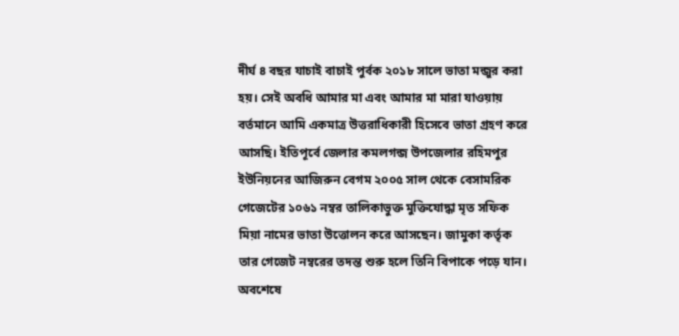দীর্ঘ ৪ বছর যাচাই বাচাই পুর্বক ২০১৮ সালে ভাতা মন্জুর করা হয়। সেই অবধি আমার মা এবং আমার মা মারা যাওয়ায় বর্তমানে আমি একমাত্র উত্তরাধিকারী হিসেবে ভাতা গ্রহণ করে আসছি। ইতিপূর্বে জেলার কমলগন্জ উপজেলার রহিমপুর ইউনিয়নের আজিরুন বেগম ২০০৫ সাল থেকে বেসামরিক গেজেটের ১০৬১ নম্বর তালিকাভুক্ত মুক্তিযোদ্ধা মৃত সফিক মিয়া নামের ভাতা উত্তোলন করে আসছেন। জামুকা কর্তৃক তার গেজেট নম্বরের তদন্ত শুরু হলে তিনি বিপাকে পড়ে যান। অবশেষে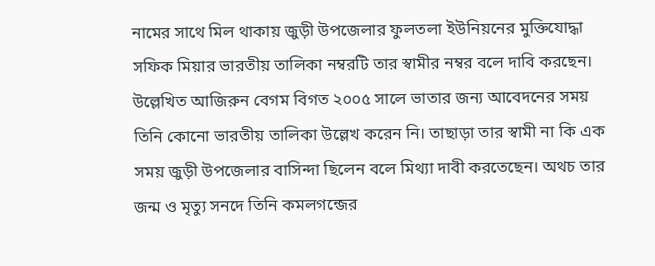নামের সাথে মিল থাকায় জুড়ী উপজেলার ফুলতলা ইউনিয়নের মুক্তিযোদ্ধা সফিক মিয়ার ভারতীয় তালিকা নম্বরটি তার স্বামীর নম্বর বলে দাবি করছেন। উল্লেখিত আজিরুন বেগম বিগত ২০০৫ সালে ভাতার জন্য আবেদনের সময় তিনি কোনো ভারতীয় তালিকা উল্লেখ করেন নি। তাছাড়া তার স্বামী না কি এক সময় জুড়ী উপজেলার বাসিন্দা ছিলেন বলে মিথ্যা দাবী করতেছেন। অথচ তার জন্ম ও মৃত্যু সনদে তিনি কমলগন্জের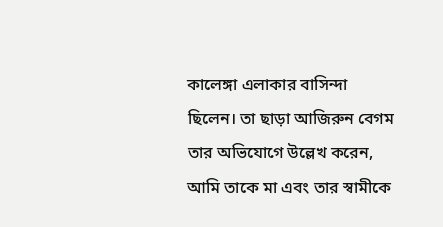কালেঙ্গা এলাকার বাসিন্দা ছিলেন। তা ছাড়া আজিরুন বেগম তার অভিযোগে উল্লেখ করেন, আমি তাকে মা এবং তার স্বামীকে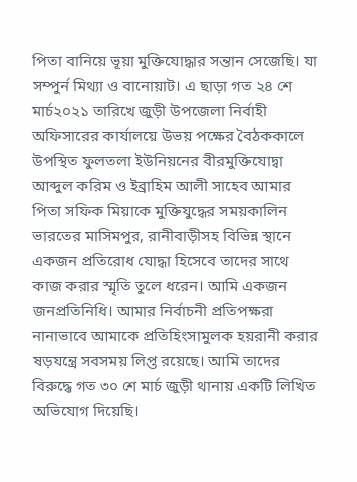পিতা বানিয়ে ভূয়া মুক্তিযোদ্ধার সন্তান সেজেছি। যা সম্পুর্ন মিথ্যা ও বানোয়াট। এ ছাড়া গত ২৪ শে মার্চ২০২১ তারিখে জুড়ী উপজেলা নির্বাহী অফিসারের কার্যালয়ে উভয় পক্ষের বৈঠককালে উপস্থিত ফুলতলা ইউনিয়নের বীরমুক্তিযোদ্বা আব্দুল করিম ও ইব্রাহিম আলী সাহেব আমার পিতা সফিক মিয়াকে মুক্তিযুদ্ধের সময়কালিন ভারতের মাসিমপুর, রানীবাড়ীসহ বিভিন্ন স্থানে একজন প্রতিরোধ যোদ্ধা হিসেবে তাদের সাথে কাজ করার স্মৃতি তুলে ধরেন। আমি একজন জনপ্রতিনিধি। আমার নির্বাচনী প্রতিপক্ষরা নানাভাবে আমাকে প্রতিহিংসামুলক হয়রানী করার ষড়যন্ত্রে সবসময় লিপ্ত রয়েছে। আমি তাদের বিরুদ্ধে গত ৩০ শে মার্চ জুড়ী থানায় একটি লিখিত অভিযোগ দিয়েছি।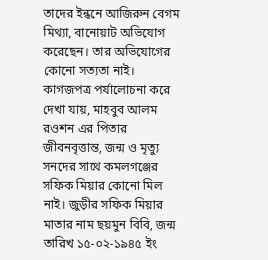তাদের ইন্ধনে আজিরুন বেগম মিথ্যা, বানোয়াট অভিযোগ করেছেন। তার অভিযোগের কোনো সত্যতা নাই।
কাগজপত্র পর্যালোচনা করে দেখা যায়, মাহবুব আলম রওশন এর পিতার জীবনবৃত্তান্ত, জন্ম ও মৃত্যু সনদের সাথে কমলগঞ্জের সফিক মিয়ার কোনো মিল নাই। জুড়ীর সফিক মিয়ার মাতার নাম ছয়মুন বিবি, জন্ম তারিখ ১৫-০২-১৯৪৫ ইং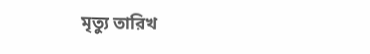মৃত্যু তারিখ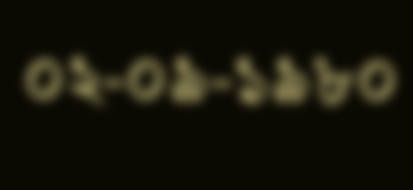০২-০৯-১৯৮০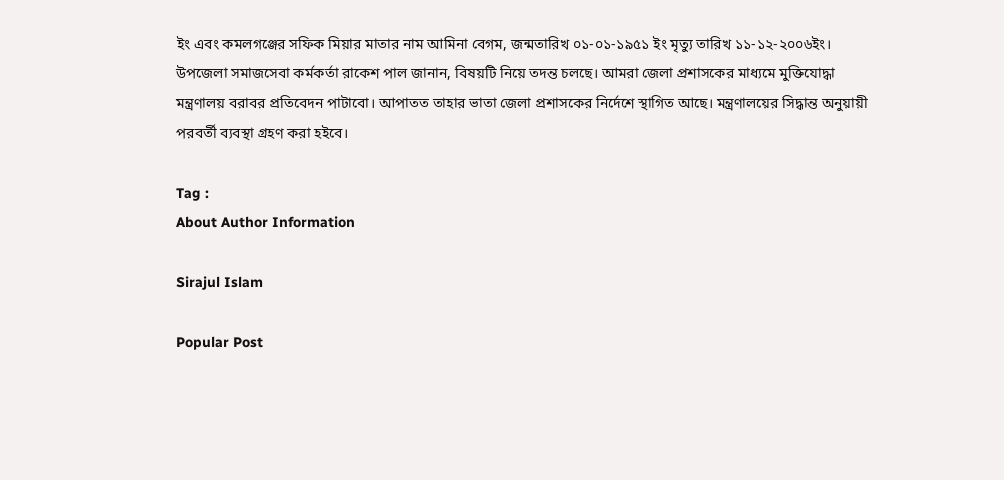ইং এবং কমলগঞ্জের সফিক মিয়ার মাতার নাম আমিনা বেগম, জন্মতারিখ ০১-০১-১৯৫১ ইং মৃত্যু তারিখ ১১-১২-২০০৬ইং।
উপজেলা সমাজসেবা কর্মকর্তা রাকেশ পাল জানান, বিষয়টি নিয়ে তদন্ত চলছে। আমরা জেলা প্রশাসকের মাধ্যমে মুক্তিযোদ্ধা মন্ত্রণালয় বরাবর প্রতিবেদন পাটাবো। আপাতত তাহার ভাতা জেলা প্রশাসকের নির্দেশে স্থাগিত আছে। মন্ত্রণালয়ের সিদ্ধান্ত অনুয়ায়ী পরবর্তী ব্যবস্থা গ্রহণ করা হইবে।

Tag :
About Author Information

Sirajul Islam

Popular Post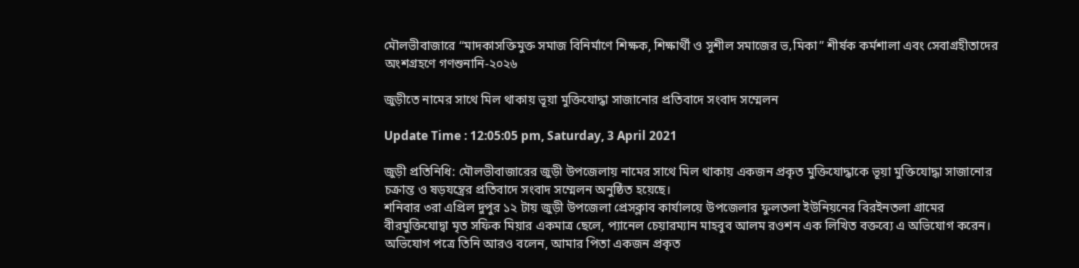মৌলভীবাজারে “মাদকাসক্তিমুক্ত সমাজ বিনির্মাণে শিক্ষক, শিক্ষার্থী ও সুশীল সমাজের ভ‚মিকা” শীর্ষক কর্মশালা এবং সেবাগ্রহীতাদের অংশগ্রহণে গণশুনানি-২০২৬

জুড়ীতে নামের সাথে মিল থাকায় ভূয়া মুক্তিযোদ্ধা সাজানোর প্রতিবাদে সংবাদ সম্মেলন

Update Time : 12:05:05 pm, Saturday, 3 April 2021

জুড়ী প্রতিনিধি: মৌলভীবাজারের জুড়ী উপজেলায় নামের সাথে মিল থাকায় একজন প্রকৃত মুক্তিযোদ্ধাকে ভূয়া মুক্তিযোদ্ধা সাজানোর চক্রান্ত ও ষড়যন্ত্রের প্রতিবাদে সংবাদ সম্মেলন অনুষ্ঠিত হয়েছে।
শনিবার ৩রা এপ্রিল দুপুর ১২ টায় জুড়ী উপজেলা প্রেসক্লাব কার্যালয়ে উপজেলার ফুলতলা ইউনিয়নের বিরইনতলা গ্রামের বীরমুক্তিযোদ্বা মৃত সফিক মিয়ার একমাত্র ছেলে, প্যানেল চেয়ারম্যান মাহবুব আলম রওশন এক লিখিত বক্তব্যে এ অভিযোগ করেন। অভিযোগ পত্রে তিনি আরও বলেন, আমার পিতা একজন প্রকৃত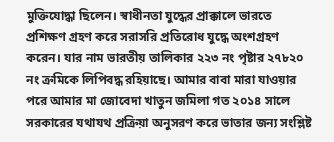মুক্তিযোদ্ধা ছিলেন। স্বাধীনতা যুদ্ধের প্রাক্কালে ভারতে প্রশিক্ষণ গ্রহণ করে সরাসরি প্রতিরোধ যুদ্ধে অংশগ্রহণ করেন। যার নাম ভারতীয় তালিকার ২২৩ নং পৃষ্টার ২৭৮২০ নং ক্রমিকে লিপিবদ্ধ রহিয়াছে। আমার বাবা মারা যাওয়ার পরে আমার মা জোবেদা খাতুন জমিলা গত ২০১৪ সালে সরকারের যথাযথ প্রক্রিয়া অনুসরণ করে ভাতার জন্য সংশ্লিষ্ট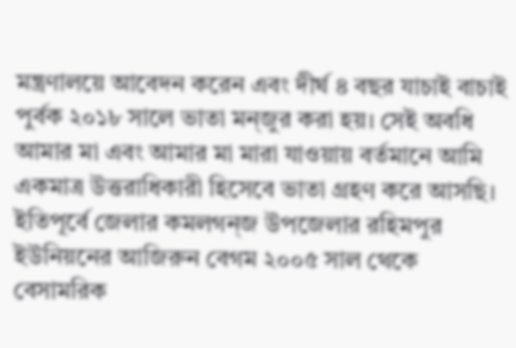মন্ত্রণালয়ে আবেদন করেন এবং দীর্ঘ ৪ বছর যাচাই বাচাই পুর্বক ২০১৮ সালে ভাতা মন্জুর করা হয়। সেই অবধি আমার মা এবং আমার মা মারা যাওয়ায় বর্তমানে আমি একমাত্র উত্তরাধিকারী হিসেবে ভাতা গ্রহণ করে আসছি। ইতিপূর্বে জেলার কমলগন্জ উপজেলার রহিমপুর ইউনিয়নের আজিরুন বেগম ২০০৫ সাল থেকে বেসামরিক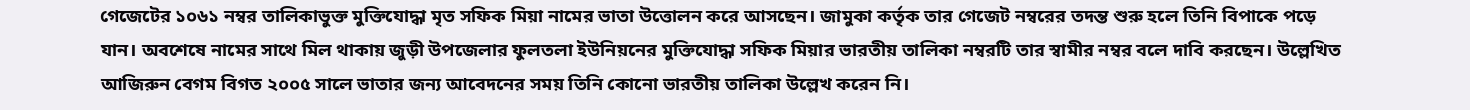গেজেটের ১০৬১ নম্বর তালিকাভুক্ত মুক্তিযোদ্ধা মৃত সফিক মিয়া নামের ভাতা উত্তোলন করে আসছেন। জামুকা কর্তৃক তার গেজেট নম্বরের তদন্ত শুরু হলে তিনি বিপাকে পড়ে যান। অবশেষে নামের সাথে মিল থাকায় জুড়ী উপজেলার ফুলতলা ইউনিয়নের মুক্তিযোদ্ধা সফিক মিয়ার ভারতীয় তালিকা নম্বরটি তার স্বামীর নম্বর বলে দাবি করছেন। উল্লেখিত আজিরুন বেগম বিগত ২০০৫ সালে ভাতার জন্য আবেদনের সময় তিনি কোনো ভারতীয় তালিকা উল্লেখ করেন নি।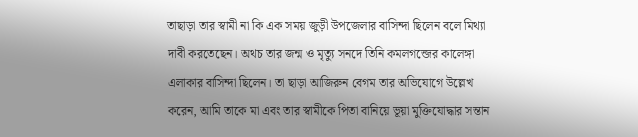তাছাড়া তার স্বামী না কি এক সময় জুড়ী উপজেলার বাসিন্দা ছিলেন বলে মিথ্যা দাবী করতেছেন। অথচ তার জন্ম ও মৃত্যু সনদে তিনি কমলগন্জের কালেঙ্গা এলাকার বাসিন্দা ছিলেন। তা ছাড়া আজিরুন বেগম তার অভিযোগে উল্লেখ করেন, আমি তাকে মা এবং তার স্বামীকে পিতা বানিয়ে ভূয়া মুক্তিযোদ্ধার সন্তান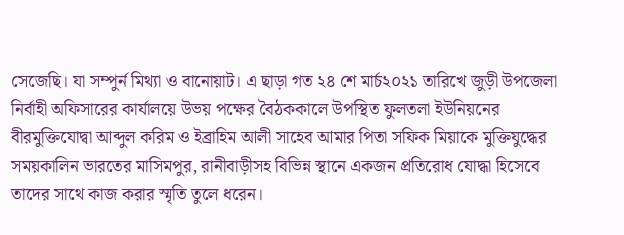সেজেছি। যা সম্পুর্ন মিথ্যা ও বানোয়াট। এ ছাড়া গত ২৪ শে মার্চ২০২১ তারিখে জুড়ী উপজেলা নির্বাহী অফিসারের কার্যালয়ে উভয় পক্ষের বৈঠককালে উপস্থিত ফুলতলা ইউনিয়নের বীরমুক্তিযোদ্বা আব্দুল করিম ও ইব্রাহিম আলী সাহেব আমার পিতা সফিক মিয়াকে মুক্তিযুদ্ধের সময়কালিন ভারতের মাসিমপুর, রানীবাড়ীসহ বিভিন্ন স্থানে একজন প্রতিরোধ যোদ্ধা হিসেবে তাদের সাথে কাজ করার স্মৃতি তুলে ধরেন।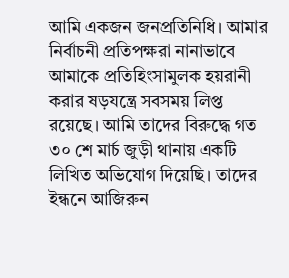আমি একজন জনপ্রতিনিধি। আমার নির্বাচনী প্রতিপক্ষরা নানাভাবে আমাকে প্রতিহিংসামুলক হয়রানী করার ষড়যন্ত্রে সবসময় লিপ্ত রয়েছে। আমি তাদের বিরুদ্ধে গত ৩০ শে মার্চ জুড়ী থানায় একটি লিখিত অভিযোগ দিয়েছি। তাদের ইন্ধনে আজিরুন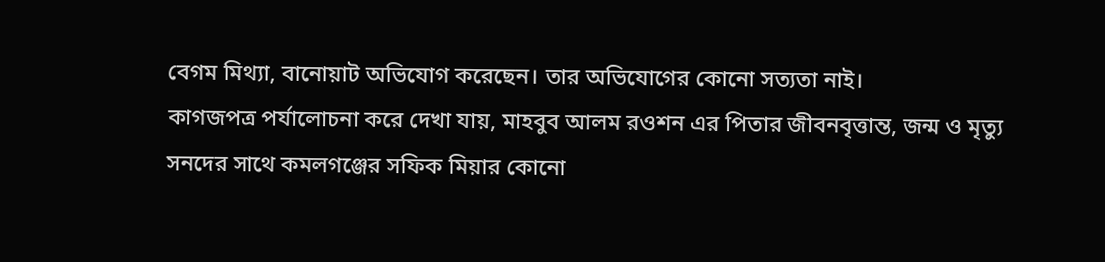বেগম মিথ্যা, বানোয়াট অভিযোগ করেছেন। তার অভিযোগের কোনো সত্যতা নাই।
কাগজপত্র পর্যালোচনা করে দেখা যায়, মাহবুব আলম রওশন এর পিতার জীবনবৃত্তান্ত, জন্ম ও মৃত্যু সনদের সাথে কমলগঞ্জের সফিক মিয়ার কোনো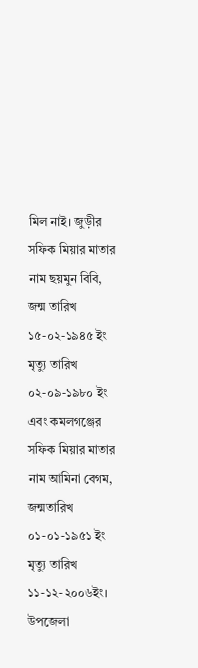মিল নাই। জুড়ীর সফিক মিয়ার মাতার নাম ছয়মুন বিবি, জন্ম তারিখ ১৫-০২-১৯৪৫ ইং মৃত্যু তারিখ ০২-০৯-১৯৮০ ইং এবং কমলগঞ্জের সফিক মিয়ার মাতার নাম আমিনা বেগম, জন্মতারিখ ০১-০১-১৯৫১ ইং মৃত্যু তারিখ ১১-১২-২০০৬ইং।
উপজেলা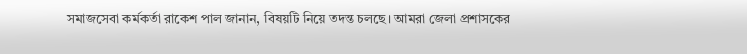সমাজসেবা কর্মকর্তা রাকেশ পাল জানান, বিষয়টি নিয়ে তদন্ত চলছে। আমরা জেলা প্রশাসকের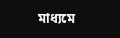মাধ্যমে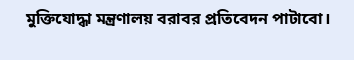মুক্তিযোদ্ধা মন্ত্রণালয় বরাবর প্রতিবেদন পাটাবো।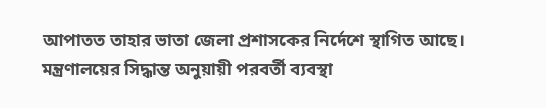আপাতত তাহার ভাতা জেলা প্রশাসকের নির্দেশে স্থাগিত আছে। মন্ত্রণালয়ের সিদ্ধান্ত অনুয়ায়ী পরবর্তী ব্যবস্থা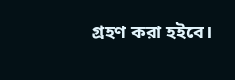গ্রহণ করা হইবে।